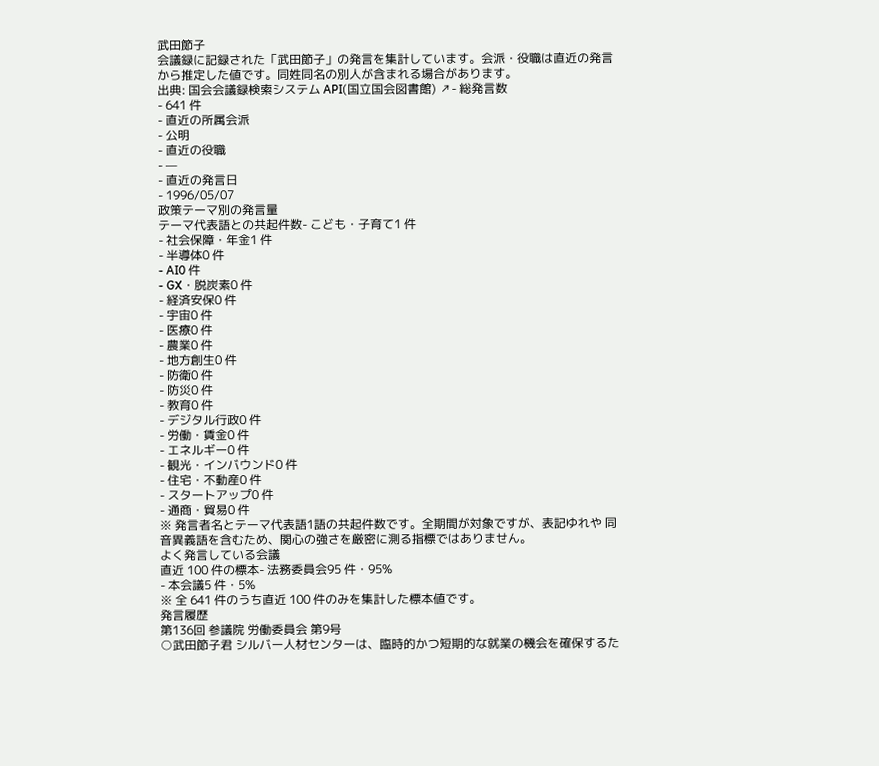武田節子
会議録に記録された「武田節子」の発言を集計しています。会派・役職は直近の発言から推定した値です。同姓同名の別人が含まれる場合があります。
出典: 国会会議録検索システム API(国立国会図書館) ↗- 総発言数
- 641 件
- 直近の所属会派
- 公明
- 直近の役職
- —
- 直近の発言日
- 1996/05/07
政策テーマ別の発言量
テーマ代表語との共起件数- こども・子育て1 件
- 社会保障・年金1 件
- 半導体0 件
- AI0 件
- GX・脱炭素0 件
- 経済安保0 件
- 宇宙0 件
- 医療0 件
- 農業0 件
- 地方創生0 件
- 防衛0 件
- 防災0 件
- 教育0 件
- デジタル行政0 件
- 労働・賃金0 件
- エネルギー0 件
- 観光・インバウンド0 件
- 住宅・不動産0 件
- スタートアップ0 件
- 通商・貿易0 件
※ 発言者名とテーマ代表語1語の共起件数です。全期間が対象ですが、表記ゆれや 同音異義語を含むため、関心の強さを厳密に測る指標ではありません。
よく発言している会議
直近 100 件の標本- 法務委員会95 件・95%
- 本会議5 件・5%
※ 全 641 件のうち直近 100 件のみを集計した標本値です。
発言履歴
第136回 参議院 労働委員会 第9号
○武田節子君 シルバー人材センターは、臨時的かつ短期的な就業の機会を確保するた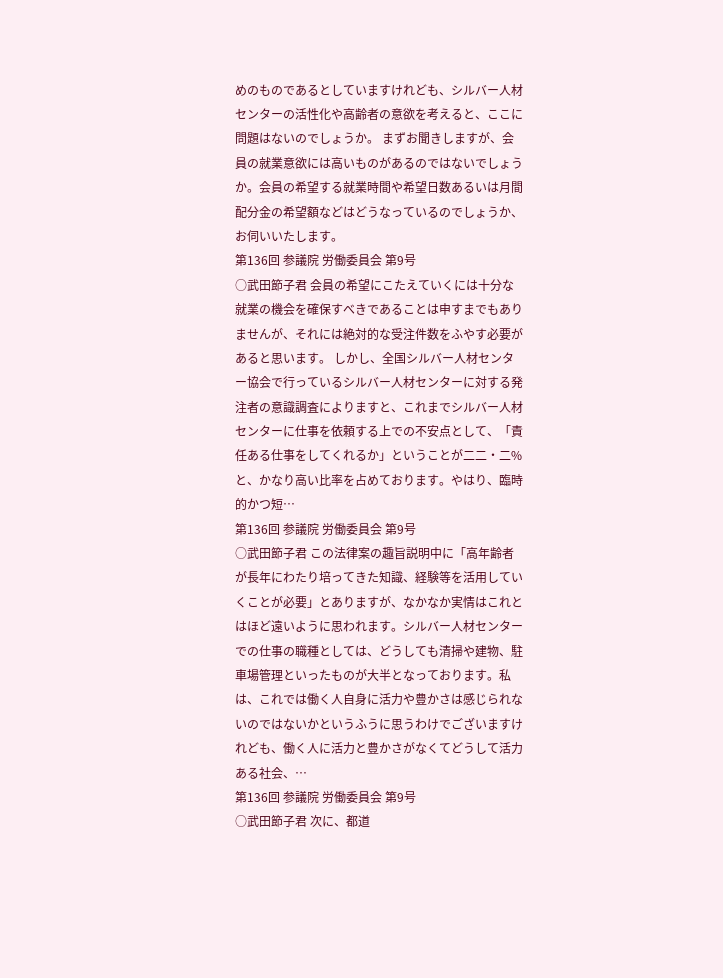めのものであるとしていますけれども、シルバー人材センターの活性化や高齢者の意欲を考えると、ここに問題はないのでしょうか。 まずお聞きしますが、会員の就業意欲には高いものがあるのではないでしょうか。会員の希望する就業時間や希望日数あるいは月間配分金の希望額などはどうなっているのでしょうか、お伺いいたします。
第136回 参議院 労働委員会 第9号
○武田節子君 会員の希望にこたえていくには十分な就業の機会を確保すべきであることは申すまでもありませんが、それには絶対的な受注件数をふやす必要があると思います。 しかし、全国シルバー人材センター協会で行っているシルバー人材センターに対する発注者の意識調査によりますと、これまでシルバー人材センターに仕事を依頼する上での不安点として、「責任ある仕事をしてくれるか」ということが二二・二%と、かなり高い比率を占めております。やはり、臨時的かつ短…
第136回 参議院 労働委員会 第9号
○武田節子君 この法律案の趣旨説明中に「高年齢者が長年にわたり培ってきた知識、経験等を活用していくことが必要」とありますが、なかなか実情はこれとはほど遠いように思われます。シルバー人材センターでの仕事の職種としては、どうしても清掃や建物、駐車場管理といったものが大半となっております。私は、これでは働く人自身に活力や豊かさは感じられないのではないかというふうに思うわけでございますけれども、働く人に活力と豊かさがなくてどうして活力ある社会、…
第136回 参議院 労働委員会 第9号
○武田節子君 次に、都道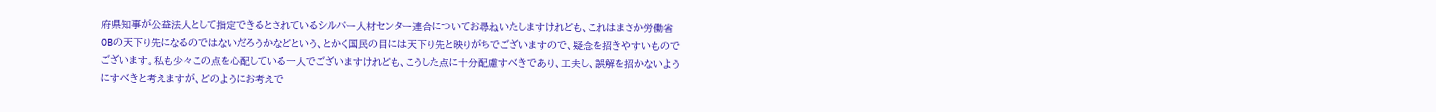府県知事が公益法人として指定できるとされているシルバー人材センター連合についてお尋ねいたしますけれども、これはまさか労働省OBの天下り先になるのではないだろうかなどという、とかく国民の目には天下り先と映りがちでございますので、疑念を招きやすいものでございます。私も少々この点を心配している一人でございますけれども、こうした点に十分配慮すべきであり、工夫し、誤解を招かないようにすべきと考えますが、どのようにお考えで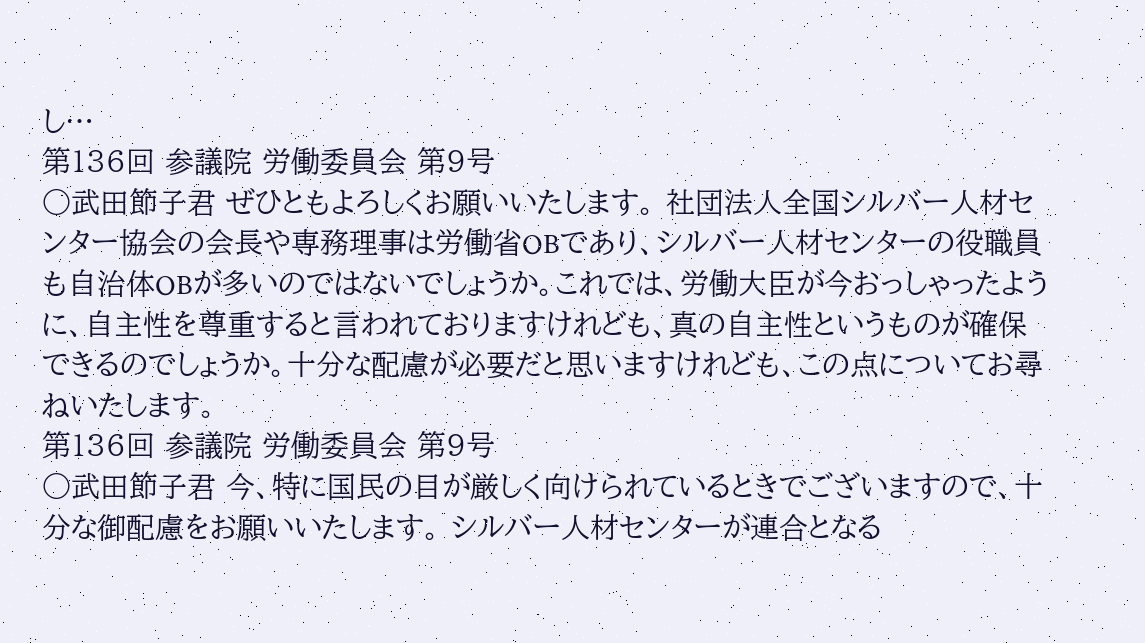し…
第136回 参議院 労働委員会 第9号
○武田節子君 ぜひともよろしくお願いいたします。 社団法人全国シルバー人材センター協会の会長や専務理事は労働省OBであり、シルバー人材センターの役職員も自治体OBが多いのではないでしょうか。これでは、労働大臣が今おっしゃったように、自主性を尊重すると言われておりますけれども、真の自主性というものが確保できるのでしょうか。十分な配慮が必要だと思いますけれども、この点についてお尋ねいたします。
第136回 参議院 労働委員会 第9号
○武田節子君 今、特に国民の目が厳しく向けられているときでございますので、十分な御配慮をお願いいたします。 シルバー人材センターが連合となる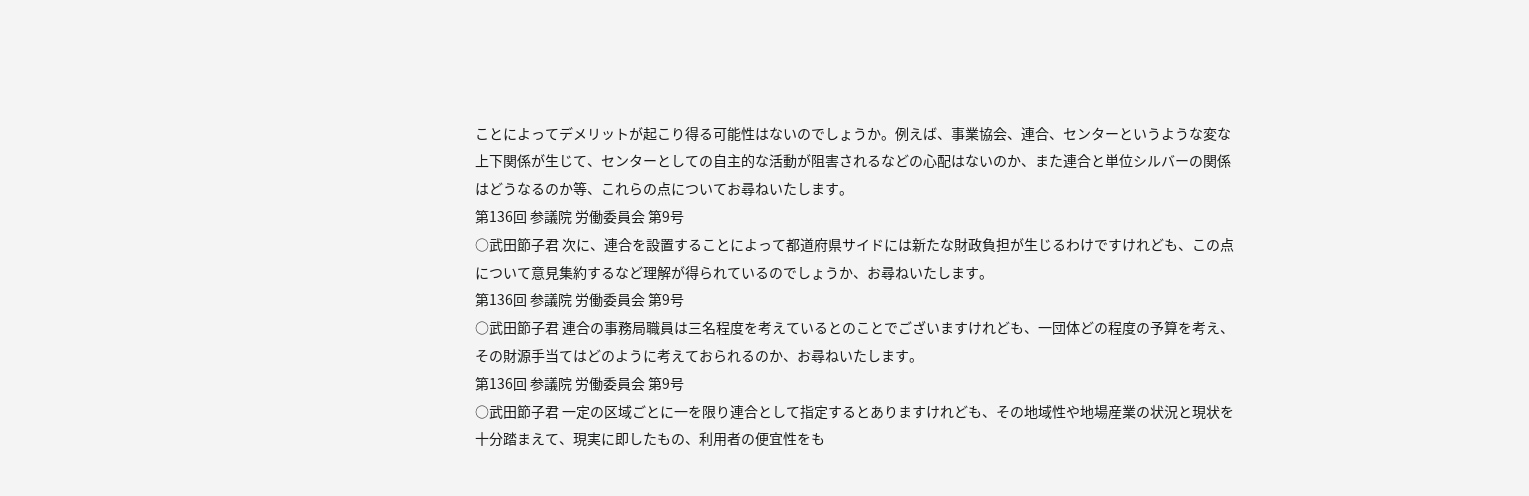ことによってデメリットが起こり得る可能性はないのでしょうか。例えば、事業協会、連合、センターというような変な上下関係が生じて、センターとしての自主的な活動が阻害されるなどの心配はないのか、また連合と単位シルバーの関係はどうなるのか等、これらの点についてお尋ねいたします。
第136回 参議院 労働委員会 第9号
○武田節子君 次に、連合を設置することによって都道府県サイドには新たな財政負担が生じるわけですけれども、この点について意見集約するなど理解が得られているのでしょうか、お尋ねいたします。
第136回 参議院 労働委員会 第9号
○武田節子君 連合の事務局職員は三名程度を考えているとのことでございますけれども、一団体どの程度の予算を考え、その財源手当てはどのように考えておられるのか、お尋ねいたします。
第136回 参議院 労働委員会 第9号
○武田節子君 一定の区域ごとに一を限り連合として指定するとありますけれども、その地域性や地場産業の状況と現状を十分踏まえて、現実に即したもの、利用者の便宜性をも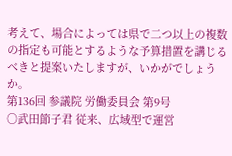考えて、場合によっては県で二つ以上の複数の指定も可能とするような予算措置を講じるべきと提案いたしますが、いかがでしょうか。
第136回 参議院 労働委員会 第9号
○武田節子君 従来、広域型で運営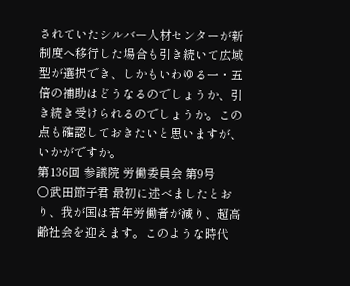されていたシルバー人材センターが新制度へ移行した場合も引き続いて広域型が選択でき、しかもいわゆる一・五倍の補助はどうなるのでしょうか、引き続き受けられるのでしょうか。この点も確認しておきたいと思いますが、いかがですか。
第136回 参議院 労働委員会 第9号
○武田節子君 最初に述べましたとおり、我が国は若年労働者が減り、超高齢社会を迎えます。このような時代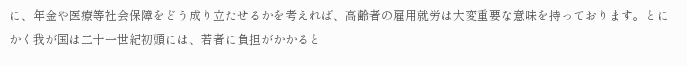に、年金や医療等社会保障をどう成り立たせるかを考えれば、高齢者の雇用就労は大変重要な意味を持っております。とにかく我が国は二十一世紀初頭には、若者に負担がかかると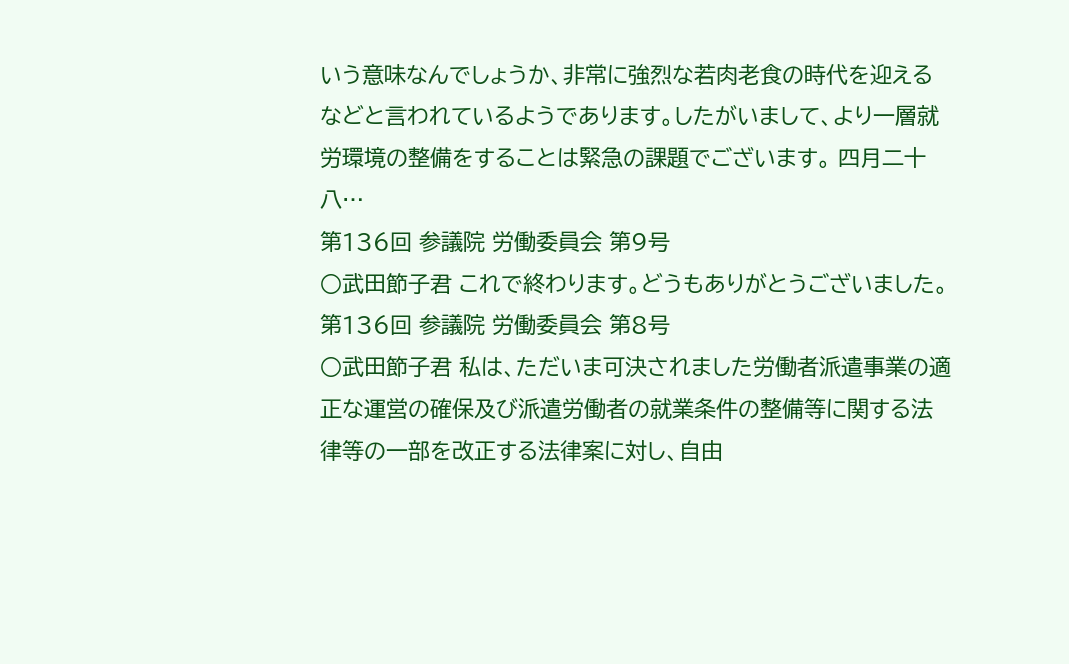いう意味なんでしょうか、非常に強烈な若肉老食の時代を迎えるなどと言われているようであります。したがいまして、より一層就労環境の整備をすることは緊急の課題でございます。 四月二十八…
第136回 参議院 労働委員会 第9号
○武田節子君 これで終わります。どうもありがとうございました。
第136回 参議院 労働委員会 第8号
○武田節子君 私は、ただいま可決されました労働者派遣事業の適正な運営の確保及び派遣労働者の就業条件の整備等に関する法律等の一部を改正する法律案に対し、自由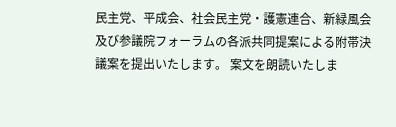民主党、平成会、社会民主党・護憲連合、新緑風会及び参議院フォーラムの各派共同提案による附帯決議案を提出いたします。 案文を朗読いたしま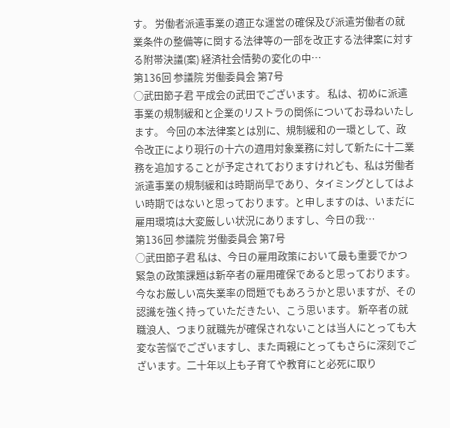す。 労働者派遣事業の適正な運営の確保及び派遣労働者の就業条件の整備等に関する法律等の一部を改正する法律案に対する附帯決議(案) 経済社会情勢の変化の中…
第136回 参議院 労働委員会 第7号
○武田節子君 平成会の武田でございます。 私は、初めに派遣事業の規制緩和と企業のリストラの関係についてお尋ねいたします。 今回の本法律案とは別に、規制緩和の一環として、政令改正により現行の十六の適用対象業務に対して新たに十二業務を追加することが予定されておりますけれども、私は労働者派遣事業の規制緩和は時期尚早であり、タイミングとしてはよい時期ではないと思っております。と申しますのは、いまだに雇用環境は大変厳しい状況にありますし、今日の我…
第136回 参議院 労働委員会 第7号
○武田節子君 私は、今日の雇用政策において最も重要でかつ緊急の政策課題は新卒者の雇用確保であると思っております。今なお厳しい高失業率の問題でもあろうかと思いますが、その認識を強く持っていただきたい、こう思います。 新卒者の就職浪人、つまり就職先が確保されないことは当人にとっても大変な苦悩でございますし、また両親にとってもさらに深刻でございます。二十年以上も子育てや教育にと必死に取り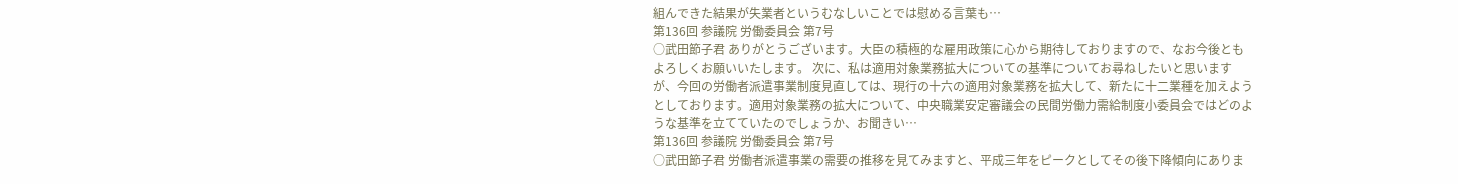組んできた結果が失業者というむなしいことでは慰める言葉も…
第136回 参議院 労働委員会 第7号
○武田節子君 ありがとうございます。大臣の積極的な雇用政策に心から期待しておりますので、なお今後ともよろしくお願いいたします。 次に、私は適用対象業務拡大についての基準についてお尋ねしたいと思いますが、今回の労働者派遣事業制度見直しては、現行の十六の適用対象業務を拡大して、新たに十二業種を加えようとしております。適用対象業務の拡大について、中央職業安定審議会の民間労働力需給制度小委員会ではどのような基準を立てていたのでしょうか、お聞きい…
第136回 参議院 労働委員会 第7号
○武田節子君 労働者派遣事業の需要の推移を見てみますと、平成三年をピークとしてその後下降傾向にありま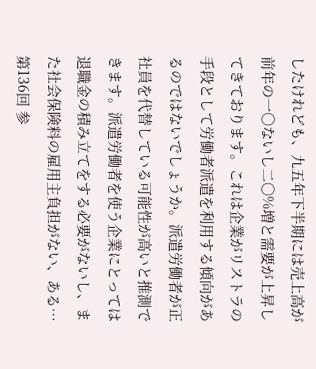したけれども、九五年下半期には売上高が前年の一〇ないし二〇%増と需要が上昇してきております。これは企業がリストラの手段として労働者派遣を利用する傾向があるのではないでしょうか。派遣労働者が正社員を代替している可能性が高いと推測できます。派遣労働者を使う企業にとっては退職金の積み立てをする必要がないし、また社会保険料の雇用主負担がない、ある…
第136回 参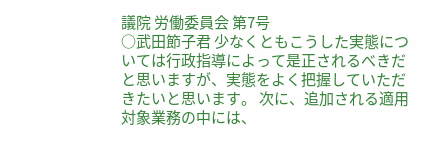議院 労働委員会 第7号
○武田節子君 少なくともこうした実態については行政指導によって是正されるべきだと思いますが、実態をよく把握していただきたいと思います。 次に、追加される適用対象業務の中には、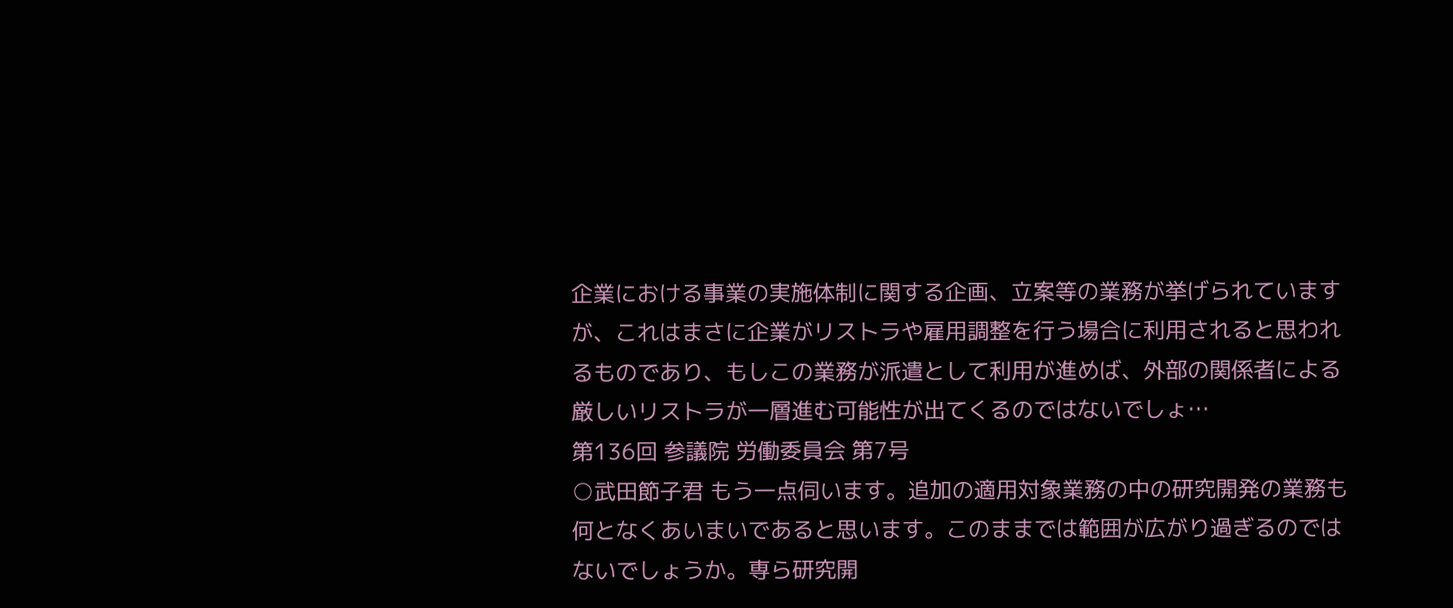企業における事業の実施体制に関する企画、立案等の業務が挙げられていますが、これはまさに企業がリストラや雇用調整を行う場合に利用されると思われるものであり、もしこの業務が派遣として利用が進めば、外部の関係者による厳しいリストラが一層進む可能性が出てくるのではないでしょ…
第136回 参議院 労働委員会 第7号
○武田節子君 もう一点伺います。追加の適用対象業務の中の研究開発の業務も何となくあいまいであると思います。このままでは範囲が広がり過ぎるのではないでしょうか。専ら研究開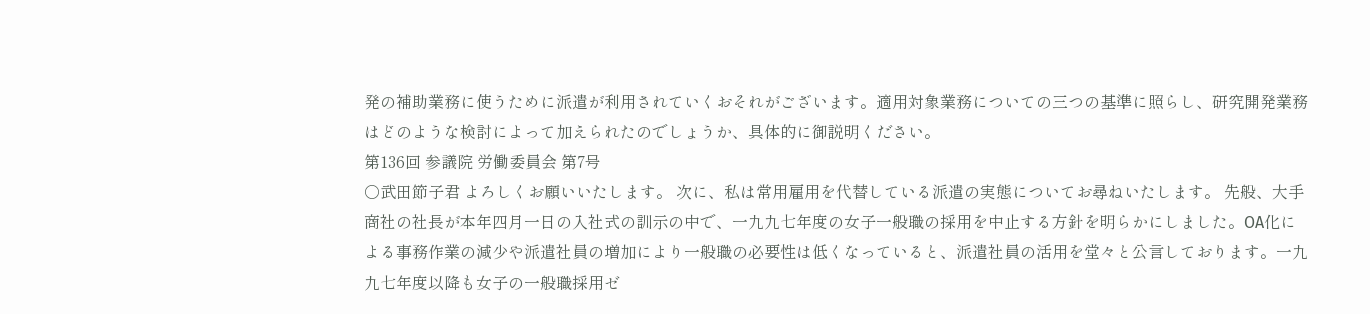発の補助業務に使うために派遣が利用されていくおそれがございます。適用対象業務についての三つの基準に照らし、研究開発業務はどのような検討によって加えられたのでしょうか、具体的に御説明ください。
第136回 参議院 労働委員会 第7号
○武田節子君 よろしくお願いいたします。 次に、私は常用雇用を代替している派遣の実態についてお尋ねいたします。 先般、大手商社の社長が本年四月一日の入社式の訓示の中で、一九九七年度の女子一般職の採用を中止する方針を明らかにしました。OA化による事務作業の減少や派遣社員の増加により一般職の必要性は低くなっていると、派遣社員の活用を堂々と公言しております。一九九七年度以降も女子の一般職採用ゼ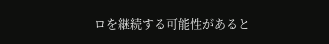ロを継続する可能性があると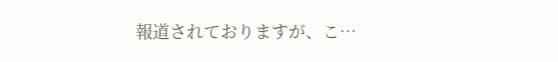報道されておりますが、こ…